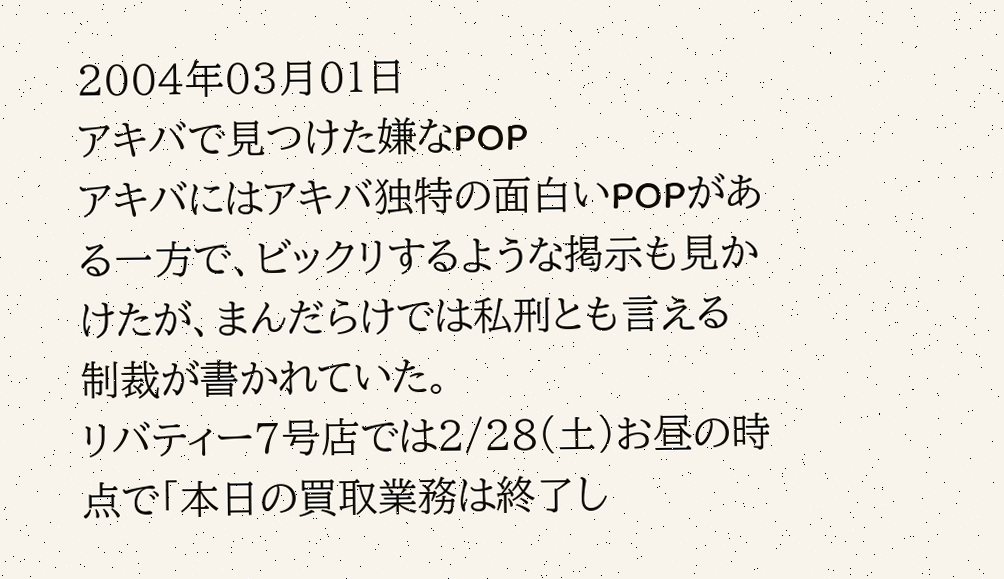2004年03月01日
アキバで見つけた嫌なPOP
アキバにはアキバ独特の面白いPOPがある一方で、ビックリするような掲示も見かけたが、まんだらけでは私刑とも言える制裁が書かれていた。
リバティー7号店では2/28(土)お昼の時点で「本日の買取業務は終了し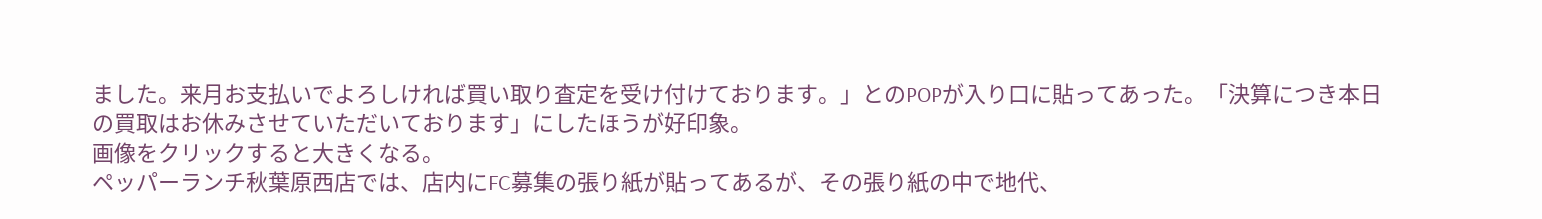ました。来月お支払いでよろしければ買い取り査定を受け付けております。」とのPOPが入り口に貼ってあった。「決算につき本日の買取はお休みさせていただいております」にしたほうが好印象。
画像をクリックすると大きくなる。
ペッパーランチ秋葉原西店では、店内にFC募集の張り紙が貼ってあるが、その張り紙の中で地代、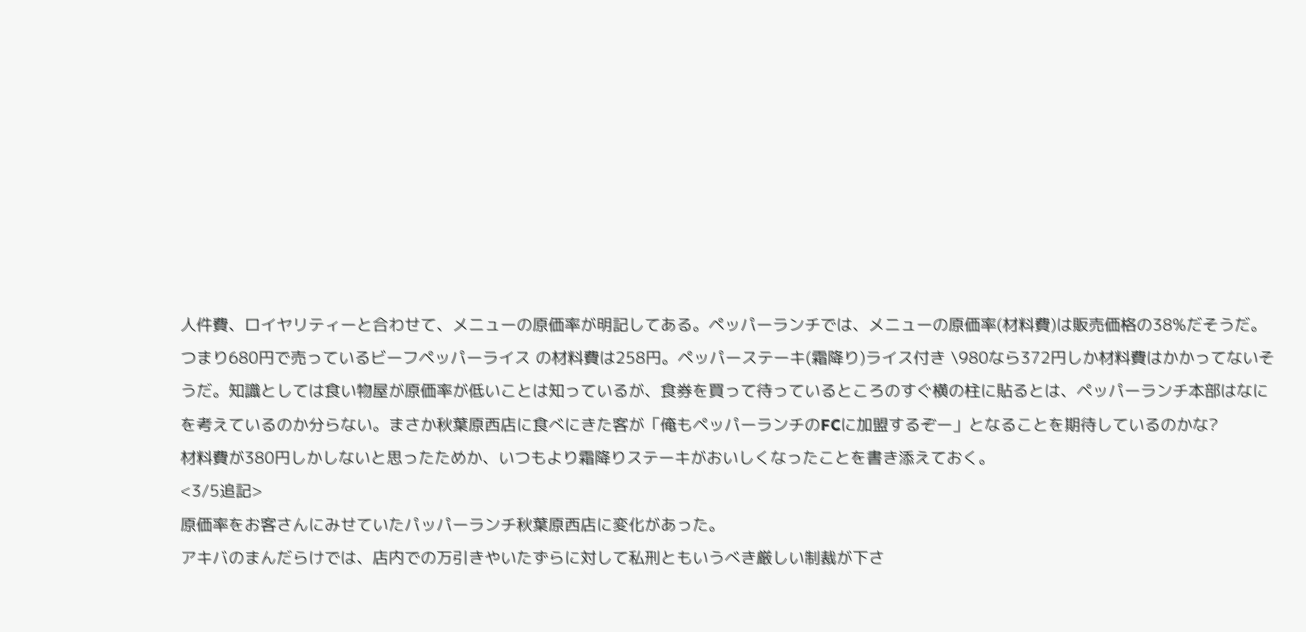人件費、ロイヤリティーと合わせて、メニューの原価率が明記してある。ペッパーランチでは、メニューの原価率(材料費)は販売価格の38%だそうだ。
つまり680円で売っているビーフペッパーライス の材料費は258円。ペッパーステーキ(霜降り)ライス付き \980なら372円しか材料費はかかってないそうだ。知識としては食い物屋が原価率が低いことは知っているが、食券を買って待っているところのすぐ横の柱に貼るとは、ペッパーランチ本部はなにを考えているのか分らない。まさか秋葉原西店に食べにきた客が「俺もペッパーランチのFCに加盟するぞー」となることを期待しているのかな?
材料費が380円しかしないと思ったためか、いつもより霜降りステーキがおいしくなったことを書き添えておく。
<3/5追記>
原価率をお客さんにみせていたパッパーランチ秋葉原西店に変化があった。
アキバのまんだらけでは、店内での万引きやいたずらに対して私刑ともいうべき厳しい制裁が下さ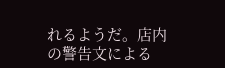れるようだ。店内の警告文による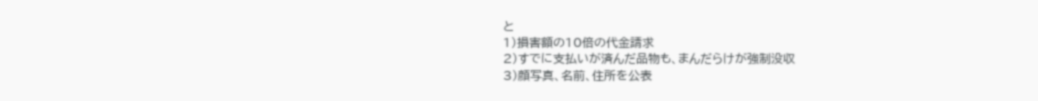と
1)損害額の10倍の代金請求
2)すでに支払いが済んだ品物も、まんだらけが強制没収
3)顔写真、名前、住所を公表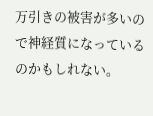万引きの被害が多いので神経質になっているのかもしれない。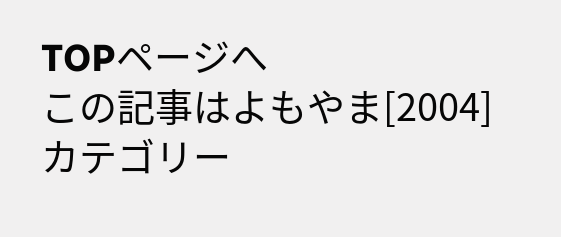TOPページへ
この記事はよもやま[2004] カテゴリー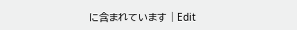に含まれています | Edit